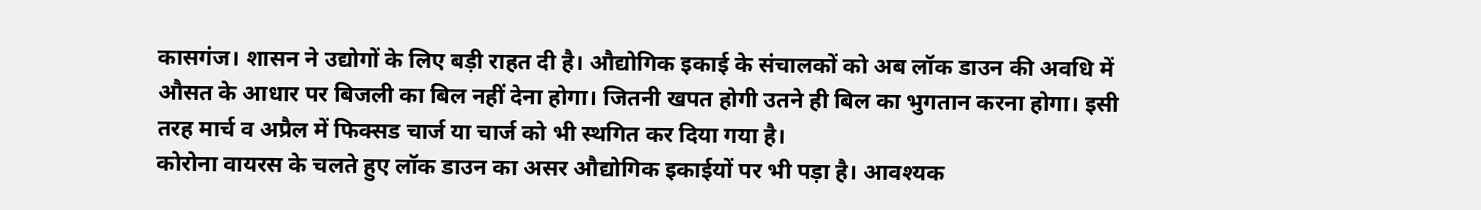कासगंज। शासन ने उद्योगों के लिए बड़ी राहत दी है। औद्योगिक इकाई के संचालकों को अब लॉक डाउन की अवधि में औसत के आधार पर बिजली का बिल नहीं देना होगा। जितनी खपत होगी उतने ही बिल का भुगतान करना होगा। इसी तरह मार्च व अप्रैल में फिक्सड चार्ज या चार्ज को भी स्थगित कर दिया गया है।
कोरोना वायरस के चलते हुए लॉक डाउन का असर औद्योगिक इकाईयों पर भी पड़ा है। आवश्यक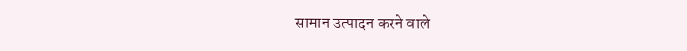सामान उत्पादन करने वाले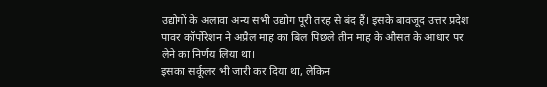उद्योगों के अलावा अन्य सभी उद्योग पूरी तरह से बंद हैं। इसके बावजूद उत्तर प्रदेश पावर कॉर्पोरेशन ने अप्रैल माह का बिल पिछले तीन माह के औसत के आधार पर लेने का निर्णय लिया था।
इसका सर्कूलर भी जारी कर दिया था, लेकिन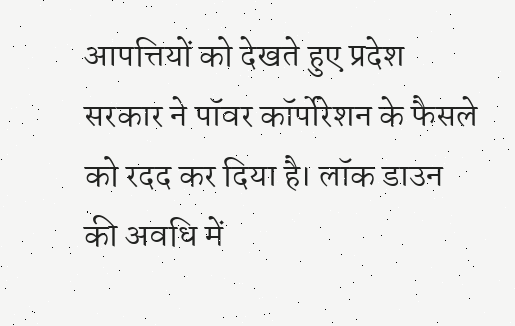आपत्तियों को देखते हुए प्रदेश सरकार ने पॉवर कॉर्पोरेशन के फैसले को रदद कर दिया है। लॉक डाउन की अवधि में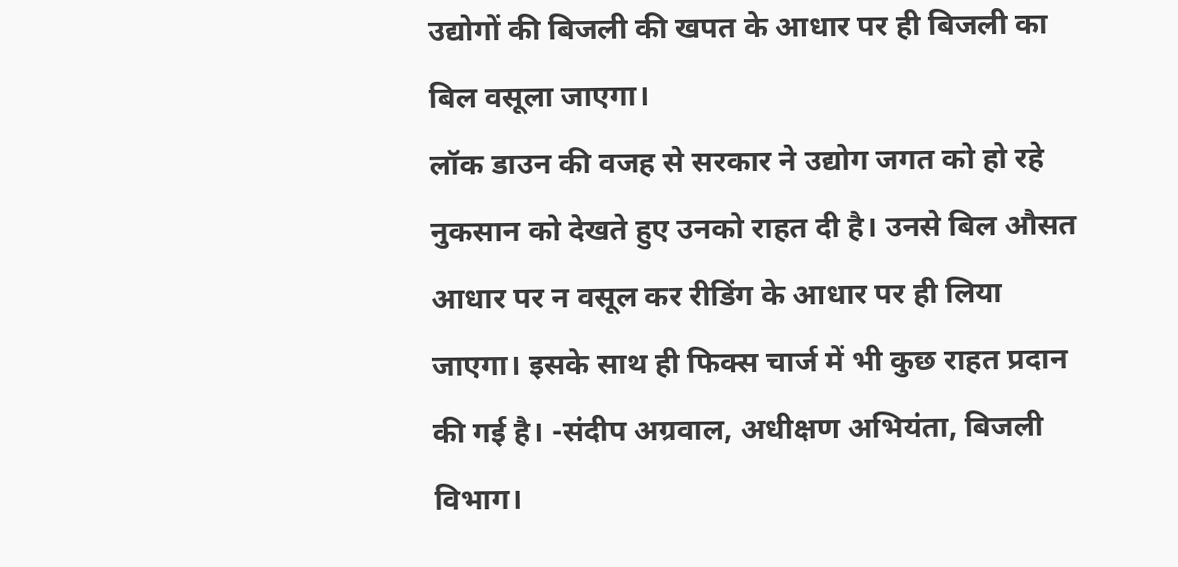उद्योगों की बिजली की खपत के आधार पर ही बिजली का बिल वसूला जाएगा।
लॉक डाउन की वजह से सरकार ने उद्योग जगत को हो रहे नुकसान को देखते हुए उनको राहत दी है। उनसे बिल औसत आधार पर न वसूल कर रीडिंग के आधार पर ही लिया जाएगा। इसके साथ ही फिक्स चार्ज में भी कुछ राहत प्रदान की गई है। -संदीप अग्रवाल, अधीक्षण अभियंता, बिजली विभाग।